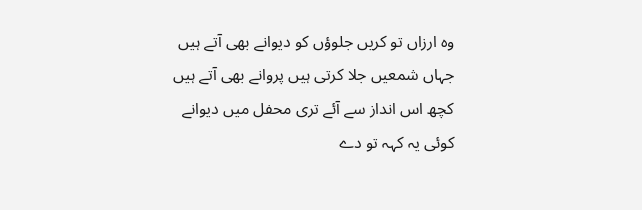وہ ارزاں تو کریں جلوؤں کو دیوانے بھی آتے ہیں
جہاں شمعیں جلا کرتی ہیں پروانے بھی آتے ہیں
کچھ اس انداز سے آئے تری محفل میں دیوانے
کوئی یہ کہہ تو دے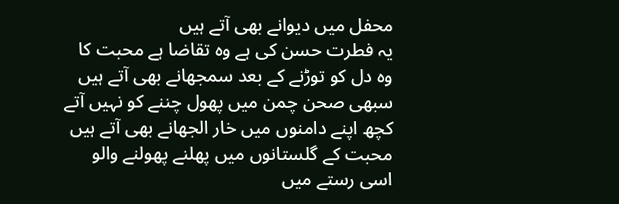محفل میں دیوانے بھی آتے ہیں
یہ فطرت حسن کی ہے وہ تقاضا ہے محبت کا
وہ دل کو توڑنے کے بعد سمجھانے بھی آتے ہیں
سبھی صحن چمن میں پھول چننے کو نہیں آتے
کچھ اپنے دامنوں میں خار الجھانے بھی آتے ہیں
محبت کے گلستانوں میں پھلنے پھولنے والو
اسی رستے میں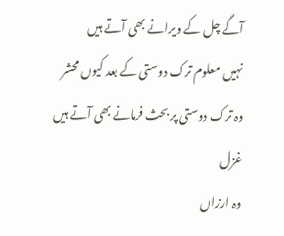آگے چل کے ویرانے بھی آتے ہیں
نہیں معلوم ترک دوستی کے بعد کیوں محشر
وہ ترک دوستی پر بحث فرمانے بھی آتے ہیں
غزل
وہ ارزاں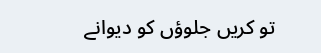تو کریں جلوؤں کو دیوانے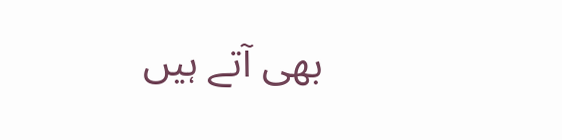بھی آتے ہیں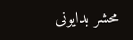محشر بدایونی